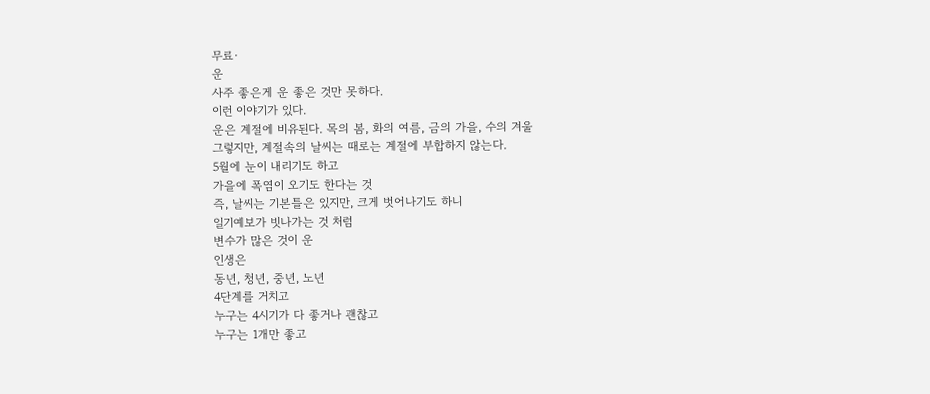무료·
운
사주 좋은게 운 좋은 것만 못하다.
이런 이야기가 있다.
운은 계절에 비유된다. 목의 봄, 화의 여름, 금의 가을, 수의 겨울
그렇지만, 계절속의 날씨는 때로는 계절에 부합하지 않는다.
5월에 눈이 내리기도 하고
가을에 폭염이 오기도 한다는 것
즉, 날씨는 기본틀은 있지만, 크게 벗어나기도 하니
일기예보가 빗나가는 것 처럼
변수가 많은 것이 운
인생은
동년, 청년, 중년, 노년
4단계를 거치고
누구는 4시기가 다 좋거나 괜찮고
누구는 1개만 좋고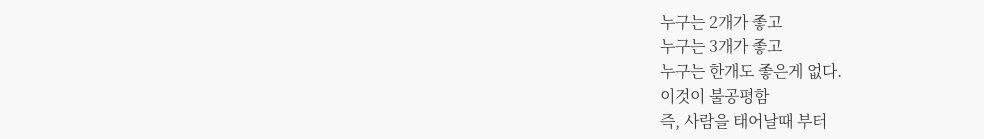누구는 2개가 좋고
누구는 3개가 좋고
누구는 한개도 좋은게 없다.
이것이 불공평함
즉, 사람을 태어날때 부터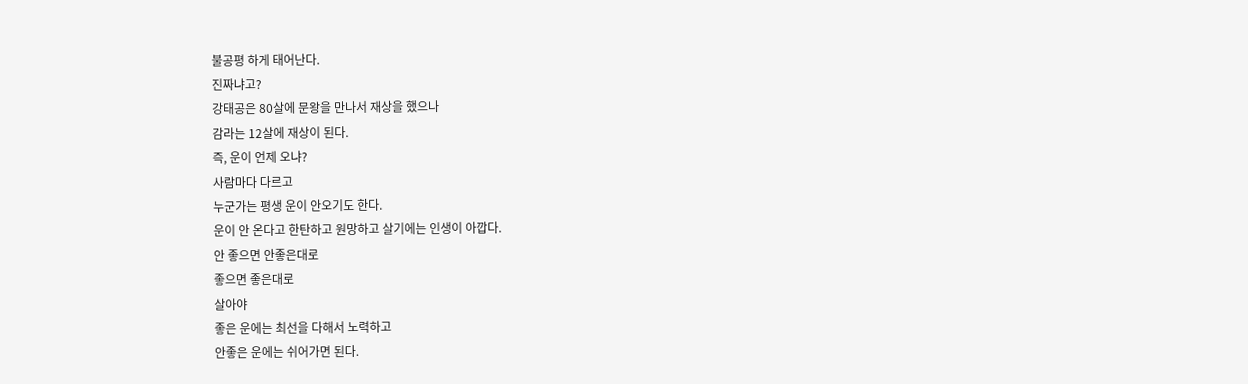불공평 하게 태어난다.
진짜냐고?
강태공은 80살에 문왕을 만나서 재상을 했으나
감라는 12살에 재상이 된다.
즉, 운이 언제 오냐?
사람마다 다르고
누군가는 평생 운이 안오기도 한다.
운이 안 온다고 한탄하고 원망하고 살기에는 인생이 아깝다.
안 좋으면 안좋은대로
좋으면 좋은대로
살아야
좋은 운에는 최선을 다해서 노력하고
안좋은 운에는 쉬어가면 된다.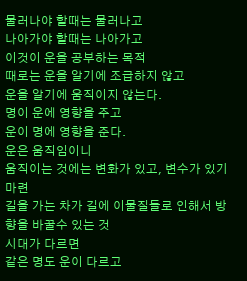물러나야 할때는 물러나고
나아가야 할때는 나아가고
이것이 운을 공부하는 목적
때로는 운을 알기에 조급하지 않고
운을 알기에 움직이지 않는다.
명이 운에 영향을 주고
운이 명에 영향을 준다.
운은 움직임이니
움직이는 것에는 변화가 있고, 변수가 있기 마련
길을 가는 차가 길에 이물질들로 인해서 방향을 바꿀수 있는 것
시대가 다르면
같은 명도 운이 다르고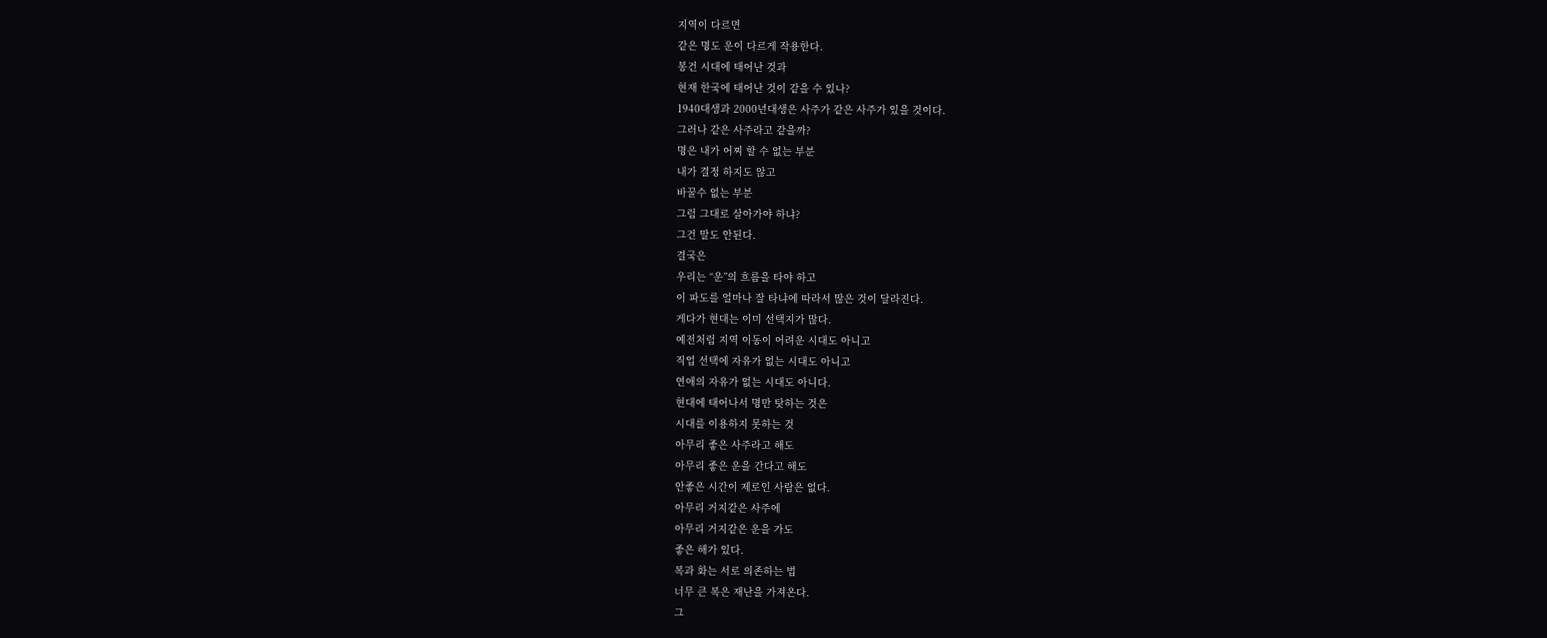지역이 다르면
같은 명도 운이 다르게 작용한다.
봉건 시대에 태어난 것과
현재 한국에 태어난 것이 같을 수 있나?
1940대생과 2000년대생은 사주가 같은 사주가 있을 것이다.
그러나 같은 사주라고 같을까?
명은 내가 어찌 할 수 없는 부분
내가 결정 하지도 않고
바꿀수 없는 부분
그럼 그대로 살아가야 하냐?
그건 말도 안된다.
결국은
우리는 “운”의 흐름을 타야 하고
이 파도를 얼마나 잘 타냐에 따라서 많은 것이 달라진다.
게다가 현대는 이미 선택지가 많다.
예전처럼 지역 이동이 어려운 시대도 아니고
직업 선택에 자유가 없는 시대도 아니고
연애의 자유가 없는 시대도 아니다.
현대에 태어나서 명만 탓하는 것은
시대를 이용하지 못하는 것
아무리 좋은 사주라고 해도
아무리 좋은 운을 간다고 해도
안좋은 시간이 제로인 사람은 없다.
아무리 거지같은 사주에
아무리 거지같은 운을 가도
좋은 해가 있다.
복과 화는 서로 의존하는 법
너무 큰 복은 재난을 가져온다.
그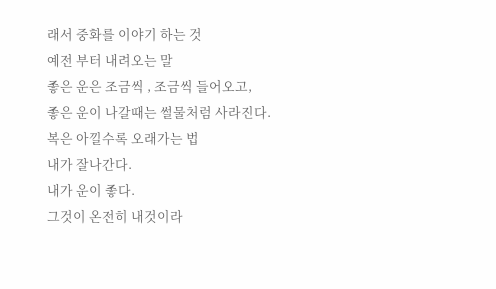래서 중화를 이야기 하는 것
예전 부터 내려오는 말
좋은 운은 조금씩 , 조금씩 들어오고,
좋은 운이 나갈때는 썰물처럼 사라진다.
복은 아낄수록 오래가는 법
내가 잘나간다.
내가 운이 좋다.
그것이 온전히 내것이라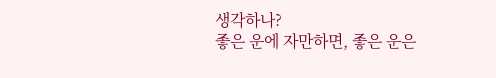생각하나?
좋은 운에 자만하면, 좋은 운은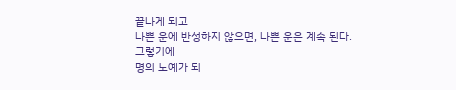끝나게 되고
나쁜 운에 반성하지 않으면, 나쁜 운은 계속 된다.
그렇기에
명의 노예가 되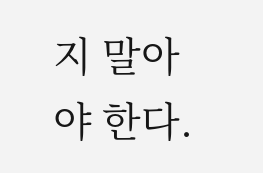지 말아야 한다.